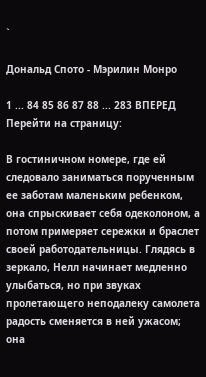`

Дональд Спото - Мэрилин Монро

1 ... 84 85 86 87 88 ... 283 ВПЕРЕД
Перейти на страницу:

В гостиничном номере, где ей следовало заниматься порученным ее заботам маленьким ребенком, она спрыскивает себя одеколоном, а потом примеряет сережки и браслет своей работодательницы. Глядясь в зеркало, Нелл начинает медленно улыбаться, но при звуках пролетающего неподалеку самолета радость сменяется в ней ужасом; она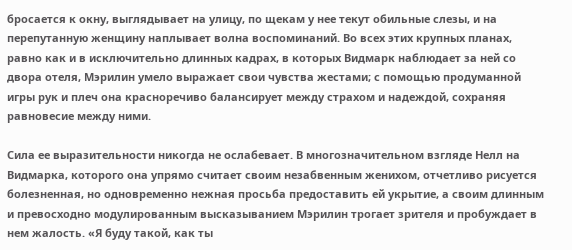бросается к окну, выглядывает на улицу, по щекам у нее текут обильные слезы, и на перепутанную женщину наплывает волна воспоминаний. Во всех этих крупных планах, равно как и в исключительно длинных кадрах, в которых Видмарк наблюдает за ней со двора отеля, Мэрилин умело выражает свои чувства жестами; с помощью продуманной игры рук и плеч она красноречиво балансирует между страхом и надеждой, сохраняя равновесие между ними.

Сила ее выразительности никогда не ослабевает. В многозначительном взгляде Нелл на Видмарка, которого она упрямо считает своим незабвенным женихом, отчетливо рисуется болезненная, но одновременно нежная просьба предоставить ей укрытие, а своим длинным и превосходно модулированным высказыванием Мэрилин трогает зрителя и пробуждает в нем жалость. «Я буду такой, как ты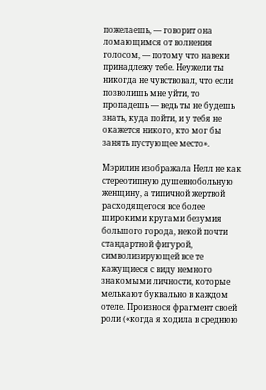пожелаешь, — говорит она ломающимся от волнения голосом, — потому что навеки принадлежу тебе. Неужели ты никогда не чувствовал, что если позволишь мне уйти, то пропадешь — ведь ты не будешь знать, куда пойти, и у тебя не окажется никого, кто мог бы занять пустующее место».

Мэрилин изображала Нелл не как стереотипную душевнобольную женщину, а типичной жертвой расходящегося все более широкими кругами безумия большого города, некой почти стандартной фигурой, символизирующей все те кажущиеся с виду немного знакомыми личности, которые мелькают буквально в каждом отеле. Произнося фрагмент своей роли («когда я ходила в среднюю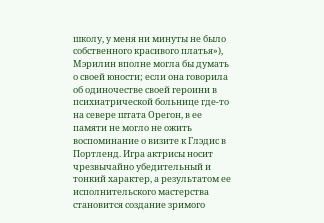школу, у меня ни минуты не было собственного красивого платья»), Мэрилин вполне могла бы думать о своей юности; если она говорила об одиночестве своей героини в психиатрической больнице где-то на севере штата Орегон, в ее памяти не могло не ожить воспоминание о визите к Глэдис в Портленд. Игра актрисы носит чрезвычайно убедительный и тонкий характер, а результатом ее исполнительского мастерства становится создание зримого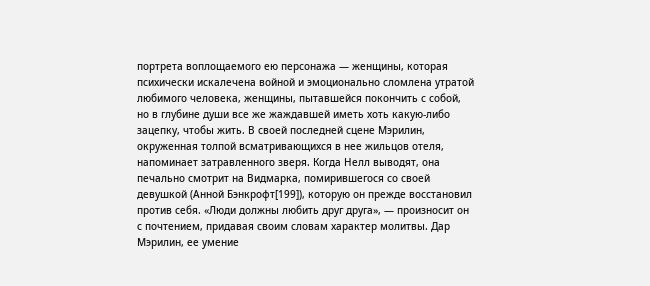портрета воплощаемого ею персонажа — женщины, которая психически искалечена войной и эмоционально сломлена утратой любимого человека, женщины, пытавшейся покончить с собой, но в глубине души все же жаждавшей иметь хоть какую-либо зацепку, чтобы жить. В своей последней сцене Мэрилин, окруженная толпой всматривающихся в нее жильцов отеля, напоминает затравленного зверя. Когда Нелл выводят, она печально смотрит на Видмарка, помирившегося со своей девушкой (Анной Бэнкрофт[199]), которую он прежде восстановил против себя. «Люди должны любить друг друга», — произносит он с почтением, придавая своим словам характер молитвы. Дар Мэрилин, ее умение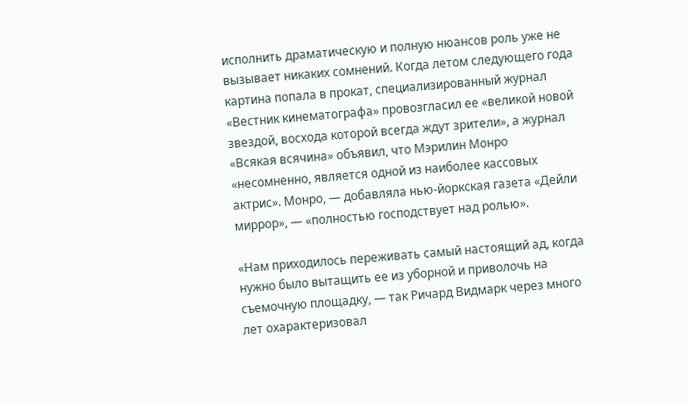исполнить драматическую и полную нюансов роль уже не вызывает никаких сомнений. Когда летом следующего года картина попала в прокат, специализированный журнал «Вестник кинематографа» провозгласил ее «великой новой звездой, восхода которой всегда ждут зрители», а журнал «Всякая всячина» объявил, что Мэрилин Монро «несомненно, является одной из наиболее кассовых актрис». Монро, — добавляла нью-йоркская газета «Дейли миррор», — «полностью господствует над ролью».

«Нам приходилось переживать самый настоящий ад, когда нужно было вытащить ее из уборной и приволочь на съемочную площадку, — так Ричард Видмарк через много лет охарактеризовал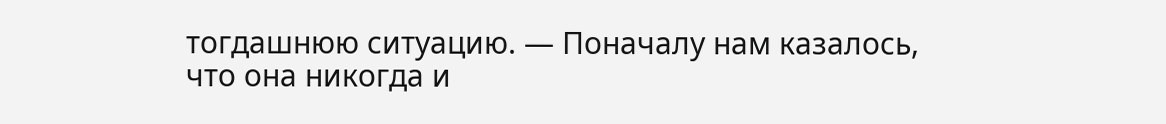тогдашнюю ситуацию. — Поначалу нам казалось, что она никогда и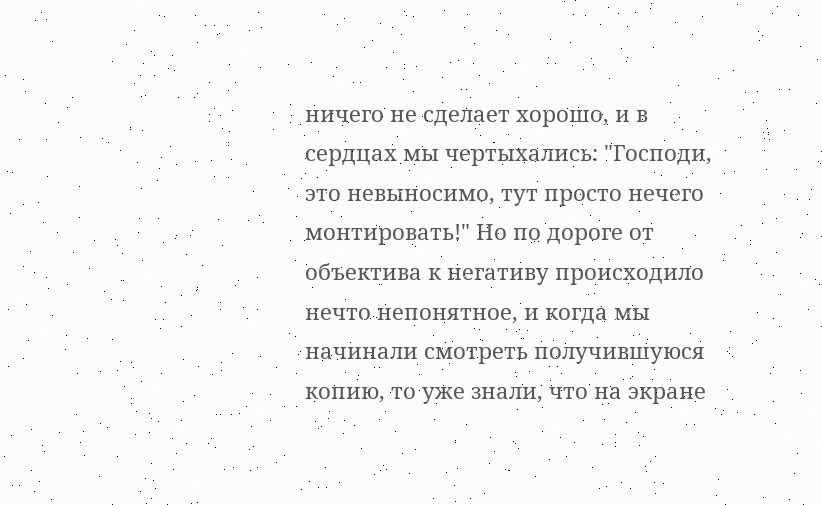ничего не сделает хорошо, и в сердцах мы чертыхались: "Господи, это невыносимо, тут просто нечего монтировать!" Но по дороге от объектива к негативу происходило нечто непонятное, и когда мы начинали смотреть получившуюся копию, то уже знали, что на экране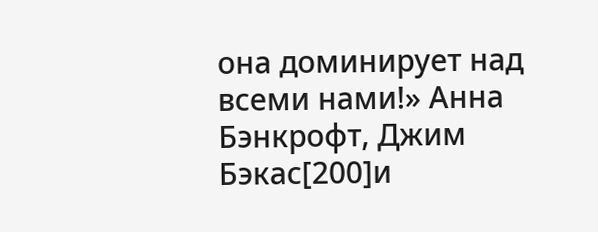она доминирует над всеми нами!» Анна Бэнкрофт, Джим Бэкас[200]и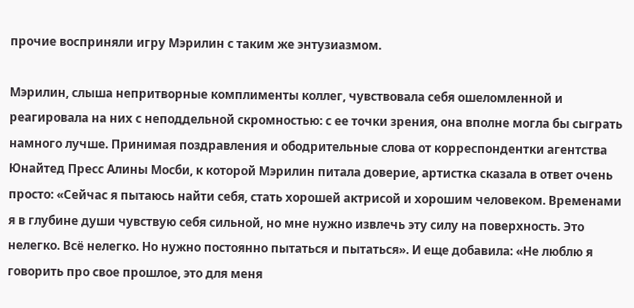прочие восприняли игру Мэрилин с таким же энтузиазмом.

Мэрилин, слыша непритворные комплименты коллег, чувствовала себя ошеломленной и реагировала на них с неподдельной скромностью: с ее точки зрения, она вполне могла бы сыграть намного лучше. Принимая поздравления и ободрительные слова от корреспондентки агентства Юнайтед Пресс Алины Мосби, к которой Мэрилин питала доверие, артистка сказала в ответ очень просто: «Сейчас я пытаюсь найти себя, стать хорошей актрисой и хорошим человеком. Временами я в глубине души чувствую себя сильной, но мне нужно извлечь эту силу на поверхность. Это нелегко. Всё нелегко. Но нужно постоянно пытаться и пытаться». И еще добавила: «Не люблю я говорить про свое прошлое, это для меня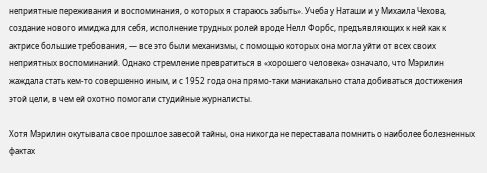неприятные переживания и воспоминания, о которых я стараюсь забыть». Учеба у Наташи и у Михаила Чехова, создание нового имиджа для себя, исполнение трудных ролей вроде Нелл Форбс, предъявляющих к ней как к актрисе большие требования, — все это были механизмы, с помощью которых она могла уйти от всех своих неприятных воспоминаний. Однако стремление превратиться в «хорошего человека» означало, что Мэрилин жаждала стать кем-то совершенно иным, и с 1952 года она прямо-таки маниакально стала добиваться достижения этой цели, в чем ей охотно помогали студийные журналисты.

Хотя Мэрилин окутывала свое прошлое завесой тайны, она никогда не переставала помнить о наиболее болезненных фактах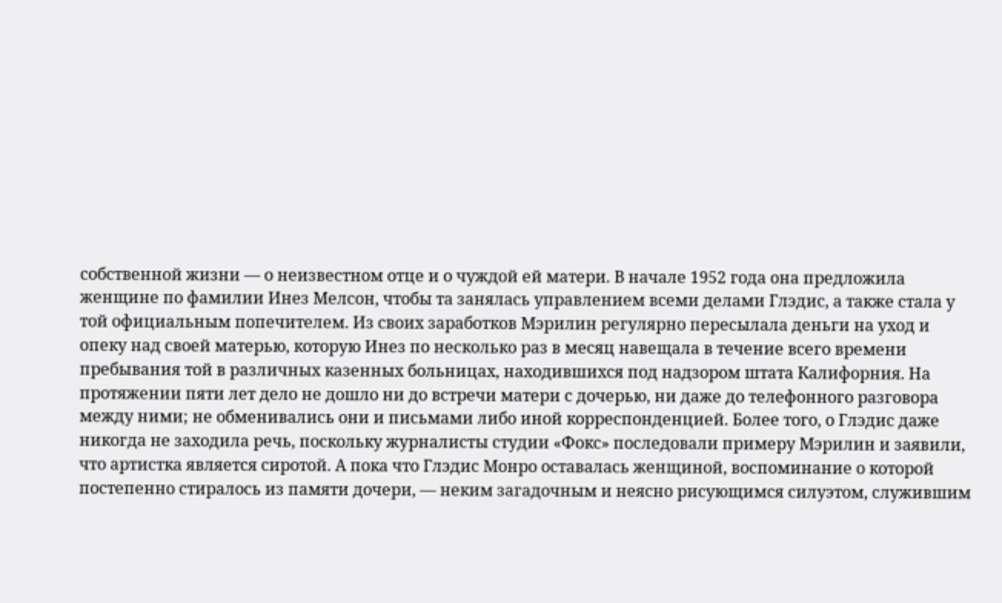собственной жизни — о неизвестном отце и о чуждой ей матери. В начале 1952 года она предложила женщине по фамилии Инез Мелсон, чтобы та занялась управлением всеми делами Глэдис, а также стала у той официальным попечителем. Из своих заработков Мэрилин регулярно пересылала деньги на уход и опеку над своей матерью, которую Инез по несколько раз в месяц навещала в течение всего времени пребывания той в различных казенных больницах, находившихся под надзором штата Калифорния. На протяжении пяти лет дело не дошло ни до встречи матери с дочерью, ни даже до телефонного разговора между ними; не обменивались они и письмами либо иной корреспонденцией. Более того, о Глэдис даже никогда не заходила речь, поскольку журналисты студии «Фокс» последовали примеру Мэрилин и заявили, что артистка является сиротой. А пока что Глэдис Монро оставалась женщиной, воспоминание о которой постепенно стиралось из памяти дочери, — неким загадочным и неясно рисующимся силуэтом, служившим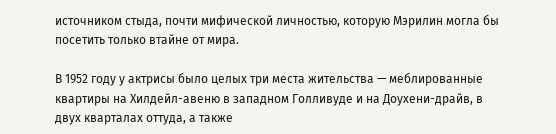источником стыда, почти мифической личностью, которую Мэрилин могла бы посетить только втайне от мира.

В 1952 году у актрисы было целых три места жительства — меблированные квартиры на Хилдейл-авеню в западном Голливуде и на Доухени-драйв, в двух кварталах оттуда, а также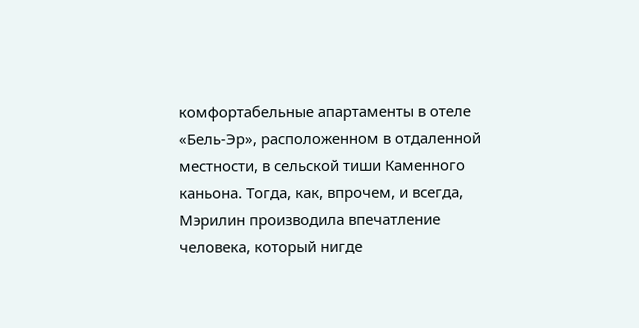комфортабельные апартаменты в отеле «Бель-Эр», расположенном в отдаленной местности, в сельской тиши Каменного каньона. Тогда, как, впрочем, и всегда, Мэрилин производила впечатление человека, который нигде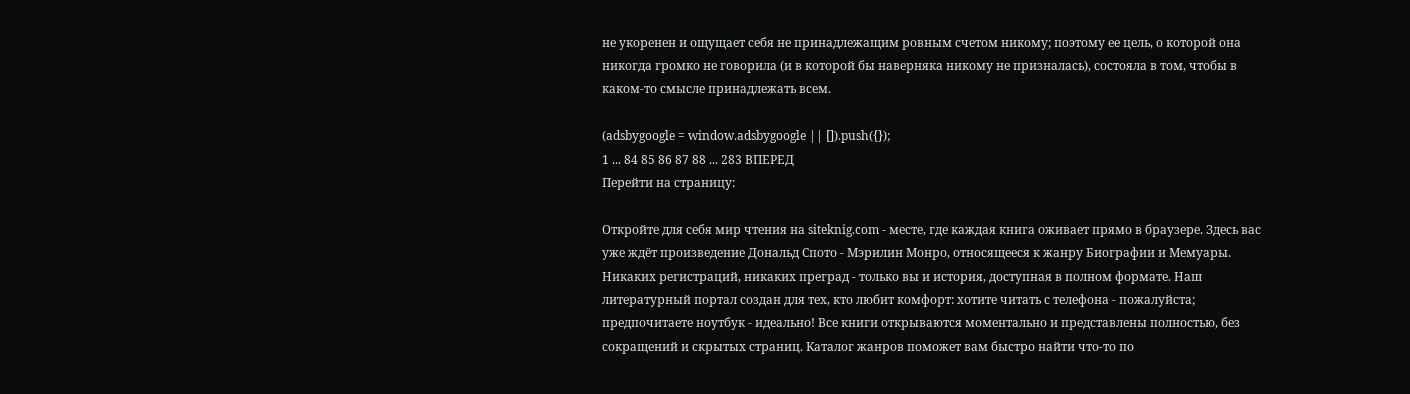не укоренен и ощущает себя не принадлежащим ровным счетом никому; поэтому ее цель, о которой она никогда громко не говорила (и в которой бы наверняка никому не призналась), состояла в том, чтобы в каком-то смысле принадлежать всем.

(adsbygoogle = window.adsbygoogle || []).push({});
1 ... 84 85 86 87 88 ... 283 ВПЕРЕД
Перейти на страницу:

Откройте для себя мир чтения на siteknig.com - месте, где каждая книга оживает прямо в браузере. Здесь вас уже ждёт произведение Дональд Спото - Мэрилин Монро, относящееся к жанру Биографии и Мемуары. Никаких регистраций, никаких преград - только вы и история, доступная в полном формате. Наш литературный портал создан для тех, кто любит комфорт: хотите читать с телефона - пожалуйста; предпочитаете ноутбук - идеально! Все книги открываются моментально и представлены полностью, без сокращений и скрытых страниц. Каталог жанров поможет вам быстро найти что-то по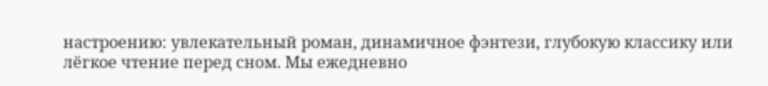настроению: увлекательный роман, динамичное фэнтези, глубокую классику или лёгкое чтение перед сном. Мы ежедневно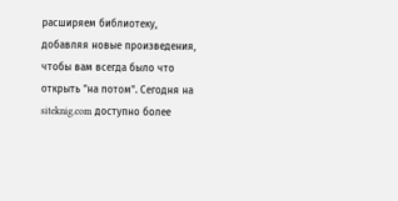расширяем библиотеку, добавляя новые произведения, чтобы вам всегда было что открыть "на потом". Сегодня на siteknig.com доступно более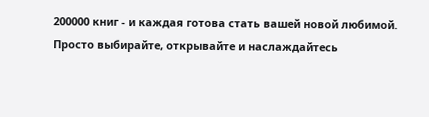200000 книг - и каждая готова стать вашей новой любимой. Просто выбирайте, открывайте и наслаждайтесь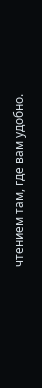чтением там, где вам удобно.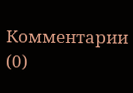Комментарии (0)